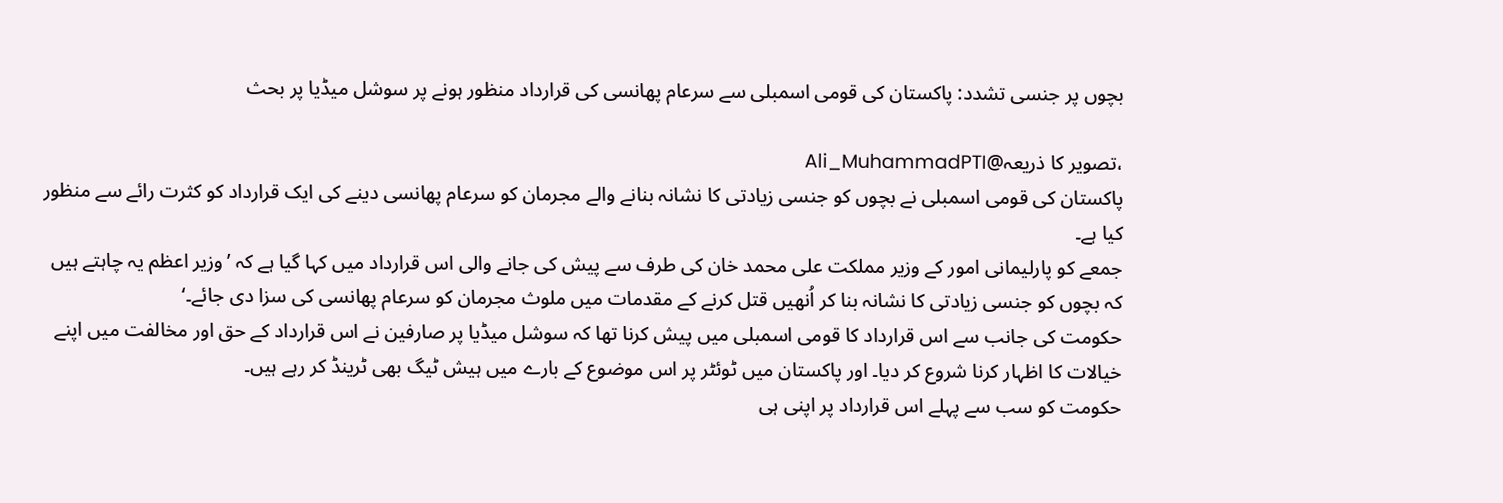بچوں پر جنسی تشدد: پاکستان کی قومی اسمبلی سے سرعام پھانسی کی قرارداد منظور ہونے پر سوشل میڈیا پر بحث

،تصویر کا ذریعہ@Ali_MuhammadPTI
پاکستان کی قومی اسمبلی نے بچوں کو جنسی زیادتی کا نشانہ بنانے والے مجرمان کو سرعام پھانسی دینے کی ایک قرارداد کو کثرت رائے سے منظور کیا ہے۔
جمعے کو پارلیمانی امور کے وزیر مملکت علی محمد خان کی طرف سے پیش کی جانے والی اس قرارداد میں کہا گیا ہے کہ ’وزیر اعظم یہ چاہتے ہیں کہ بچوں کو جنسی زیادتی کا نشانہ بنا کر اُنھیں قتل کرنے کے مقدمات میں ملوث مجرمان کو سرعام پھانسی کی سزا دی جائے۔‘
حکومت کی جانب سے اس قرارداد کا قومی اسمبلی میں پیش کرنا تھا کہ سوشل میڈیا پر صارفین نے اس قرارداد کے حق اور مخالفت میں اپنے خیالات کا اظہار کرنا شروع کر دیا۔ اور پاکستان میں ٹوئٹر پر اس موضوع کے بارے میں ہیش ٹیگ بھی ٹرینڈ کر رہے ہیں۔
حکومت کو سب سے پہلے اس قرارداد پر اپنی ہی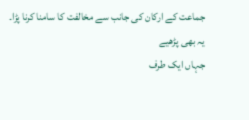جماعت کے ارکان کی جانب سے مخالفت کا سامنا کرنا پڑا۔
یہ بھی پڑھیے
جہاں ایک طرف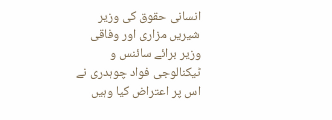انسانی حقوق کی وزیر شیریں مزاری اور وفاقی وزیر برائے سائنس و ٹیکنالوجی فواد چوہدری نے اس پر اعتراض کیا وہیں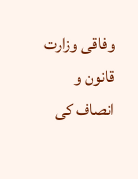وفاقی وزارت قانون و انصاف کی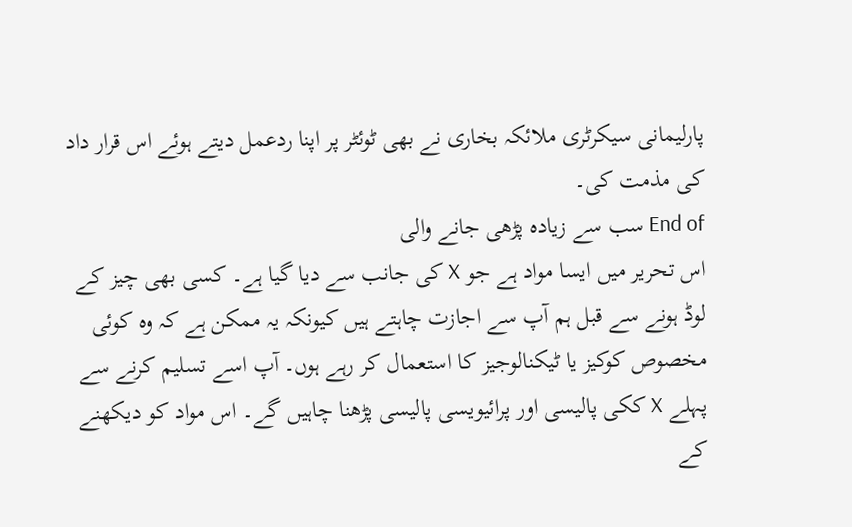پارلیمانی سیکرٹری ملائکہ بخاری نے بھی ٹوئٹر پر اپنا ردعمل دیتے ہوئے اس قرار داد کی مذمت کی۔
End of سب سے زیادہ پڑھی جانے والی
اس تحریر میں ایسا مواد ہے جو X کی جانب سے دیا گیا ہے۔ کسی بھی چیز کے لوڈ ہونے سے قبل ہم آپ سے اجازت چاہتے ہیں کیونکہ یہ ممکن ہے کہ وہ کوئی مخصوص کوکیز یا ٹیکنالوجیز کا استعمال کر رہے ہوں۔ آپ اسے تسلیم کرنے سے پہلے X ککی پالیسی اور پرائیویسی پالیسی پڑھنا چاہیں گے۔ اس مواد کو دیکھنے کے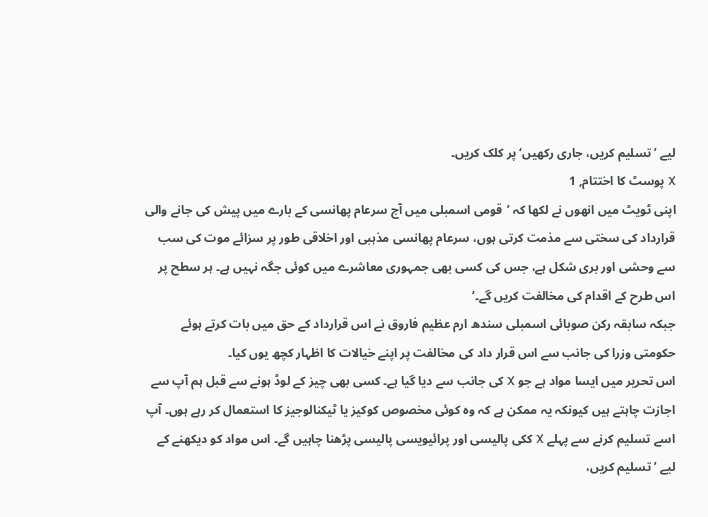لیے ’تسلیم کریں، جاری رکھیں‘ پر کلک کریں۔
X پوسٹ کا اختتام, 1
اپنی ٹویٹ میں انھوں نے لکھا کہ ’قومی اسمبلی میں آج سرعام پھانسی کے بارے میں پیش کی جانے والی قرارداد کی سختی سے مذمت کرتی ہوں، سرعام پھانسی مذہبی اور اخلاقی طور پر سزائے موت کی سب سے وحشی اور بری شکل ہے، جس کی کسی بھی جمہوری معاشرے میں کوئی جگہ نہیں ہے۔ ہر سطح پر اس طرح کے اقدام کی مخالفت کریں گے۔‘
جبکہ سابقہ رکن صوبائی اسمبلی سندھ ارم عظیم فاروق نے اس قرارداد کے حق میں بات کرتے ہوئے حکومتی وزرا کی جانب سے اس قرار داد کی مخالفت پر اپنے خیالات کا اظہار کچھ یوں کیا۔
اس تحریر میں ایسا مواد ہے جو X کی جانب سے دیا گیا ہے۔ کسی بھی چیز کے لوڈ ہونے سے قبل ہم آپ سے اجازت چاہتے ہیں کیونکہ یہ ممکن ہے کہ وہ کوئی مخصوص کوکیز یا ٹیکنالوجیز کا استعمال کر رہے ہوں۔ آپ اسے تسلیم کرنے سے پہلے X ککی پالیسی اور پرائیویسی پالیسی پڑھنا چاہیں گے۔ اس مواد کو دیکھنے کے لیے ’تسلیم کریں،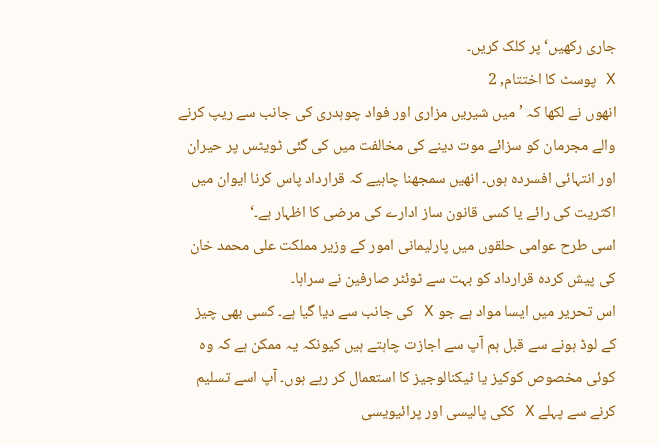جاری رکھیں‘ پر کلک کریں۔
X پوسٹ کا اختتام, 2
انھوں نے لکھا کہ ’میں شیریں مزاری اور فواد چوہدری کی جانب سے ریپ کرنے والے مجرمان کو سزائے موت دینے کی مخالفت میں کی گئی ٹویٹس پر حیران اور انتہائی افسردہ ہوں۔ انھیں سمجھنا چاہیے کہ قرارداد پاس کرنا ایوان میں اکثریت کی رائے یا کسی قانون ساز ادارے کی مرضی کا اظہار ہے۔‘
اسی طرح عوامی حلقوں میں پارلیمانی امور کے وزیر مملکت علی محمد خان کی پیش کردہ قرارداد کو بہت سے ٹوئٹر صارفین نے سراہا۔
اس تحریر میں ایسا مواد ہے جو X کی جانب سے دیا گیا ہے۔ کسی بھی چیز کے لوڈ ہونے سے قبل ہم آپ سے اجازت چاہتے ہیں کیونکہ یہ ممکن ہے کہ وہ کوئی مخصوص کوکیز یا ٹیکنالوجیز کا استعمال کر رہے ہوں۔ آپ اسے تسلیم کرنے سے پہلے X ککی پالیسی اور پرائیویسی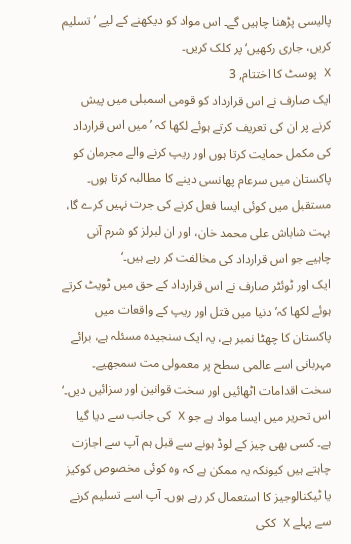پالیسی پڑھنا چاہیں گے۔ اس مواد کو دیکھنے کے لیے ’تسلیم کریں، جاری رکھیں‘ پر کلک کریں۔
X پوسٹ کا اختتام, 3
ایک صارف نے اس قرارداد کو قومی اسمبلی میں پیش کرنے پر ان کی تعریف کرتے ہوئے لکھا کہ ’میں اس قرارداد کی مکمل حمایت کرتا ہوں اور ریپ کرنے والے مجرمان کو پاکستان میں سرعام پھانسی دینے کا مطالبہ کرتا ہوں۔ مستقبل میں کوئی ایسا فعل کرنے کی جرت نہیں کرے گا، بہت شاباش علی محمد خان، اور ان لبرلز کو شرم آنی چاہیے جو اس قرارداد کی مخالفت کر رہے ہیں۔‘
ایک اور ٹوئٹر صارف نے اس قرارداد کے حق میں ٹویٹ کرتے ہوئے لکھا کہ’دنیا میں قتل اور ریپ کے واقعات میں پاکستان کا چھٹا نمبر ہے، یہ ایک سنجیدہ مسئلہ ہے، برائے مہربانی اسے عالمی سطح پر معمولی مت سمجھیے۔ سخت اقدامات اٹھائیں اور سخت قوانین اور سزائیں دیں۔‘
اس تحریر میں ایسا مواد ہے جو X کی جانب سے دیا گیا ہے۔ کسی بھی چیز کے لوڈ ہونے سے قبل ہم آپ سے اجازت چاہتے ہیں کیونکہ یہ ممکن ہے کہ وہ کوئی مخصوص کوکیز یا ٹیکنالوجیز کا استعمال کر رہے ہوں۔ آپ اسے تسلیم کرنے سے پہلے X ککی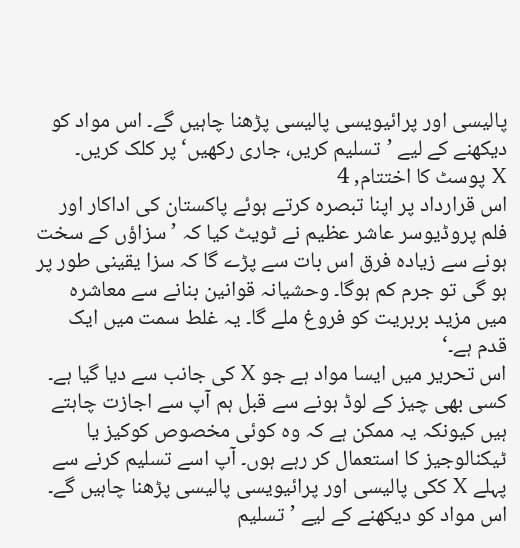پالیسی اور پرائیویسی پالیسی پڑھنا چاہیں گے۔ اس مواد کو دیکھنے کے لیے ’تسلیم کریں، جاری رکھیں‘ پر کلک کریں۔
X پوسٹ کا اختتام, 4
اس قرارداد پر اپنا تبصرہ کرتے ہوئے پاکستان کی اداکار اور فلم پروڈیوسر عاشر عظیم نے ٹویٹ کیا کہ ’سزاؤں کے سخت ہونے سے زیادہ فرق اس بات سے پڑے گا کہ سزا یقینی طور پر ہو گی تو جرم کم ہوگا۔ وحشیانہ قوانین بنانے سے معاشرہ میں مزید بربریت کو فروغ ملے گا۔ یہ غلط سمت میں ایک قدم ہے۔‘
اس تحریر میں ایسا مواد ہے جو X کی جانب سے دیا گیا ہے۔ کسی بھی چیز کے لوڈ ہونے سے قبل ہم آپ سے اجازت چاہتے ہیں کیونکہ یہ ممکن ہے کہ وہ کوئی مخصوص کوکیز یا ٹیکنالوجیز کا استعمال کر رہے ہوں۔ آپ اسے تسلیم کرنے سے پہلے X ککی پالیسی اور پرائیویسی پالیسی پڑھنا چاہیں گے۔ اس مواد کو دیکھنے کے لیے ’تسلیم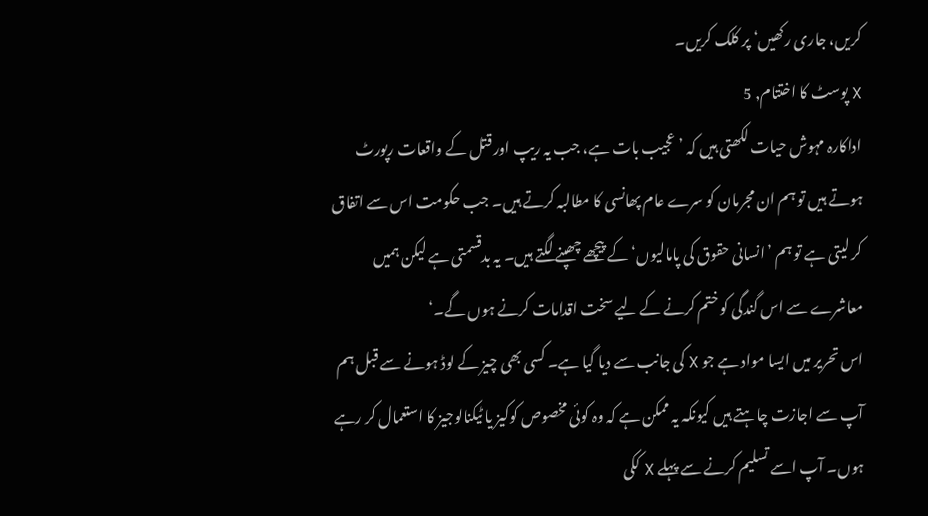کریں، جاری رکھیں‘ پر کلک کریں۔
X پوسٹ کا اختتام, 5
اداکارہ مہوش حیات لکھتی ہیں کہ ’عجیب بات ہے، جب یہ ریپ اور قتل کے واقعات رپورٹ ہوتے ہیں تو ہم ان مجرمان کو سرے عام پھانسی کا مطالبہ کرتے ہیں۔ جب حکومت اس سے اتفاق کر لیتی ہے تو ہم ’انسانی حقوق کی پامالیوں‘ کے پیچھے چھپنے لگتے ہیں۔ یہ بدقسمتی ہے لیکن ہمیں معاشرے سے اس گندگی کو ختم کرنے کے لیے سخت اقدامات کرنے ہوں گے۔‘
اس تحریر میں ایسا مواد ہے جو X کی جانب سے دیا گیا ہے۔ کسی بھی چیز کے لوڈ ہونے سے قبل ہم آپ سے اجازت چاہتے ہیں کیونکہ یہ ممکن ہے کہ وہ کوئی مخصوص کوکیز یا ٹیکنالوجیز کا استعمال کر رہے ہوں۔ آپ اسے تسلیم کرنے سے پہلے X ککی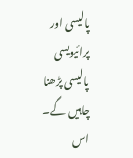پالیسی اور پرائیویسی پالیسی پڑھنا چاہیں گے۔ اس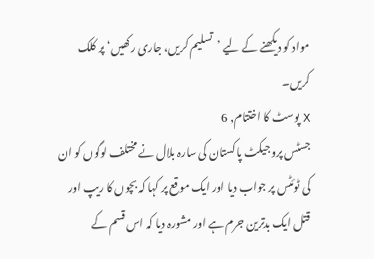مواد کو دیکھنے کے لیے ’تسلیم کریں، جاری رکھیں‘ پر کلک کریں۔
X پوسٹ کا اختتام, 6
جسٹس پروجیکٹ پاکستان کی سارہ بلال نے مختلف لوگوں کو ان کی ٹوئٹس پر جواب دیا اور ایک موقع پر کہا کہ بچوں کا ریپ اور قتل ایک بدترین جرم ہے اور مشورہ دیا کہ اس قسم کے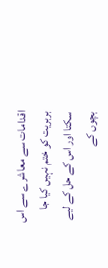اقدامات سے معاشرے سے اس بربریت کو ختم نہیں کیا جا سکتا اور اس کے حل کے لیے بچوں کے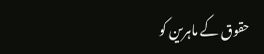حقوق کے ماہرین کو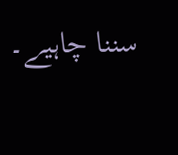سننا چاہیے۔